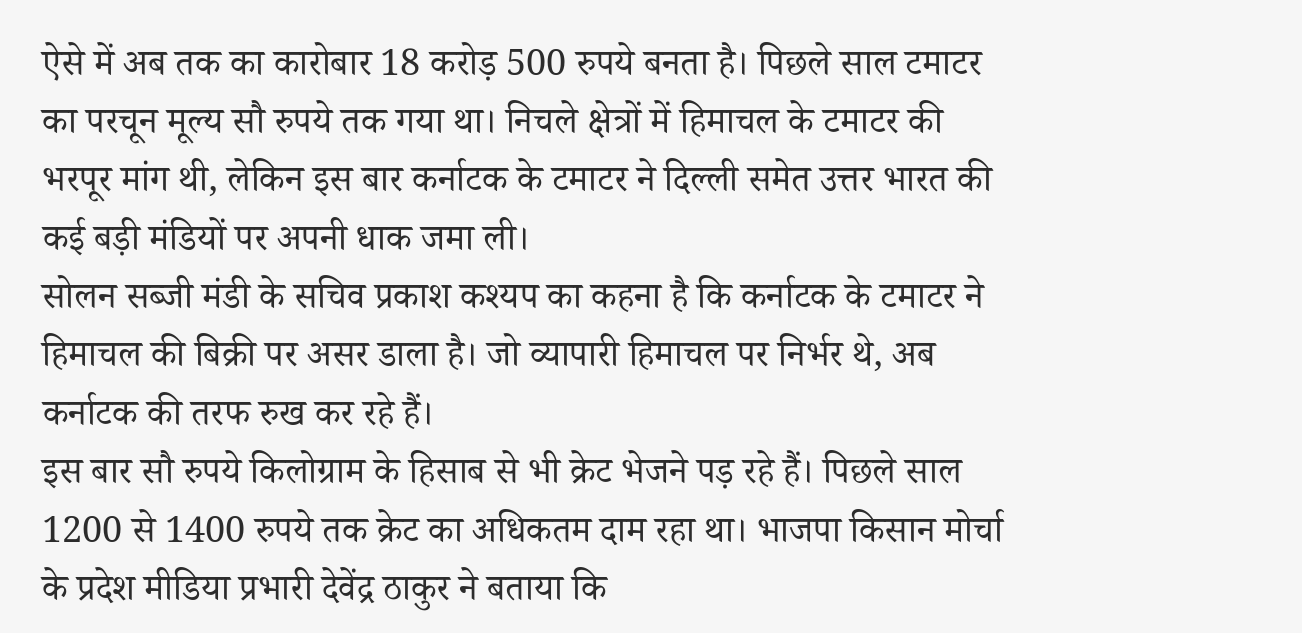ऐसे में अब तक का कारोबार 18 करोड़ 500 रुपये बनता है। पिछले साल टमाटर का परचून मूल्य सौ रुपये तक गया था। निचले क्षेत्रों में हिमाचल के टमाटर की भरपूर मांग थी, लेकिन इस बार कर्नाटक के टमाटर ने दिल्ली समेत उत्तर भारत की कई बड़ी मंडियों पर अपनी धाक जमा ली।
सोलन सब्जी मंडी के सचिव प्रकाश कश्यप का कहना है कि कर्नाटक के टमाटर ने हिमाचल की बिक्री पर असर डाला है। जो व्यापारी हिमाचल पर निर्भर थे, अब कर्नाटक की तरफ रुख कर रहे हैं।
इस बार सौ रुपये किलोग्राम के हिसाब से भी क्रेट भेजने पड़ रहे हैं। पिछले साल 1200 से 1400 रुपये तक क्रेट का अधिकतम दाम रहा था। भाजपा किसान मोर्चा के प्रदेश मीडिया प्रभारी देवेंद्र ठाकुर ने बताया कि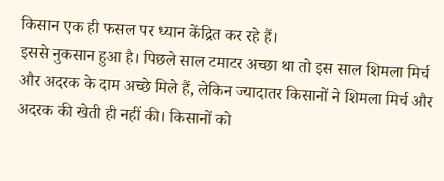किसान एक ही फसल पर ध्यान केंद्रित कर रहे हैं।
इससे नुकसान हुआ है। पिछले साल टमाटर अच्छा था तो इस साल शिमला मिर्च और अदरक के दाम अच्छे मिले हैं, लेकिन ज्यादातर किसानों ने शिमला मिर्च और अदरक की खेती ही नहीं की। किसानों को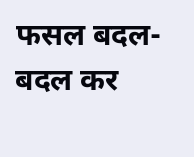फसल बदल-बदल कर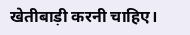खेतीबाड़ी करनी चाहिए।